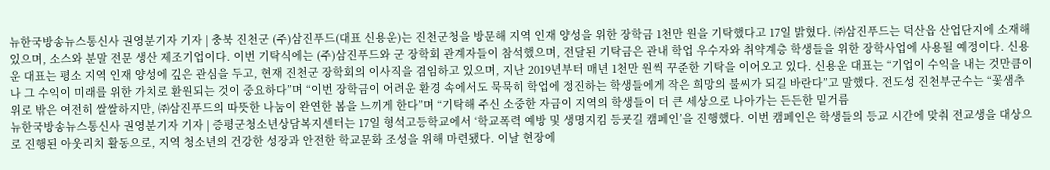뉴한국방송뉴스통신사 권영분기자 기자 | 충북 진천군 (주)삼진푸드(대표 신용운)는 진천군청을 방문해 지역 인재 양성을 위한 장학금 1천만 원을 기탁했다고 17일 밝혔다. ㈜삼진푸드는 덕산읍 산업단지에 소재해 있으며, 소스와 분말 전문 생산 제조기업이다. 이번 기탁식에는 (주)삼진푸드와 군 장학회 관계자들이 참석했으며, 전달된 기탁금은 관내 학업 우수자와 취약계층 학생들을 위한 장학사업에 사용될 예정이다. 신용운 대표는 평소 지역 인재 양성에 깊은 관심을 두고, 현재 진천군 장학회의 이사직을 겸임하고 있으며, 지난 2019년부터 매년 1천만 원씩 꾸준한 기탁을 이어오고 있다. 신용운 대표는 “기업이 수익을 내는 것만큼이나 그 수익이 미래를 위한 가치로 환원되는 것이 중요하다”며 “이번 장학금이 어려운 환경 속에서도 묵묵히 학업에 정진하는 학생들에게 작은 희망의 불씨가 되길 바란다”고 말했다. 전도성 진천부군수는 “꽃샘추위로 밖은 여전히 쌀쌀하지만, ㈜삼진푸드의 따뜻한 나눔이 완연한 봄을 느끼게 한다”며 “기탁해 주신 소중한 자금이 지역의 학생들이 더 큰 세상으로 나아가는 든든한 밑거름
뉴한국방송뉴스통신사 권영분기자 기자 | 증평군청소년상담복지센터는 17일 형석고등학교에서 ‘학교폭력 예방 및 생명지킴 등굣길 캠페인’을 진행했다. 이번 캠페인은 학생들의 등교 시간에 맞춰 전교생을 대상으로 진행된 아웃리치 활동으로, 지역 청소년의 건강한 성장과 안전한 학교문화 조성을 위해 마련됐다. 이날 현장에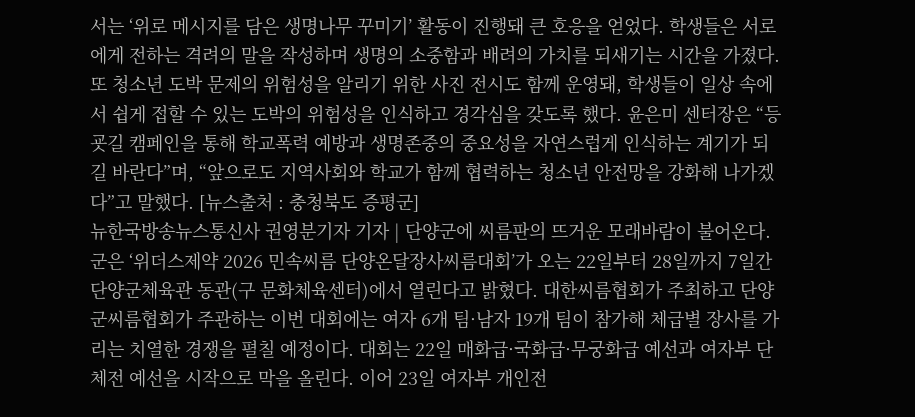서는 ‘위로 메시지를 담은 생명나무 꾸미기’ 활동이 진행돼 큰 호응을 얻었다. 학생들은 서로에게 전하는 격려의 말을 작성하며 생명의 소중함과 배려의 가치를 되새기는 시간을 가졌다. 또 청소년 도박 문제의 위험성을 알리기 위한 사진 전시도 함께 운영돼, 학생들이 일상 속에서 쉽게 접할 수 있는 도박의 위험성을 인식하고 경각심을 갖도록 했다. 윤은미 센터장은 “등굣길 캠페인을 통해 학교폭력 예방과 생명존중의 중요성을 자연스럽게 인식하는 계기가 되길 바란다”며, “앞으로도 지역사회와 학교가 함께 협력하는 청소년 안전망을 강화해 나가겠다”고 말했다. [뉴스출처 : 충청북도 증평군]
뉴한국방송뉴스통신사 권영분기자 기자 | 단양군에 씨름판의 뜨거운 모래바람이 불어온다. 군은 ‘위더스제약 2026 민속씨름 단양온달장사씨름대회’가 오는 22일부터 28일까지 7일간 단양군체육관 동관(구 문화체육센터)에서 열린다고 밝혔다. 대한씨름협회가 주최하고 단양군씨름협회가 주관하는 이번 대회에는 여자 6개 팀·남자 19개 팀이 참가해 체급별 장사를 가리는 치열한 경쟁을 펼칠 예정이다. 대회는 22일 매화급·국화급·무궁화급 예선과 여자부 단체전 예선을 시작으로 막을 올린다. 이어 23일 여자부 개인전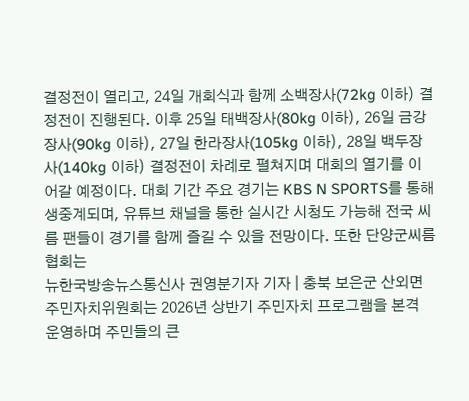결정전이 열리고, 24일 개회식과 함께 소백장사(72kg 이하) 결정전이 진행된다. 이후 25일 태백장사(80kg 이하), 26일 금강장사(90kg 이하), 27일 한라장사(105kg 이하), 28일 백두장사(140kg 이하) 결정전이 차례로 펼쳐지며 대회의 열기를 이어갈 예정이다. 대회 기간 주요 경기는 KBS N SPORTS를 통해 생중계되며, 유튜브 채널을 통한 실시간 시청도 가능해 전국 씨름 팬들이 경기를 함께 즐길 수 있을 전망이다. 또한 단양군씨름협회는
뉴한국방송뉴스통신사 권영분기자 기자 | 충북 보은군 산외면 주민자치위원회는 2026년 상반기 주민자치 프로그램을 본격 운영하며 주민들의 큰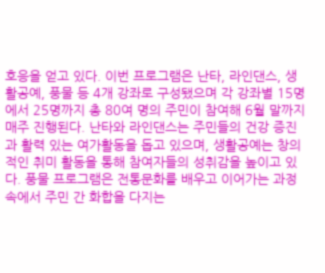호응을 얻고 있다. 이번 프로그램은 난타, 라인댄스, 생활공예, 풍물 등 4개 강좌로 구성됐으며 각 강좌별 15명에서 25명까지 총 80여 명의 주민이 참여해 6월 말까지 매주 진행된다. 난타와 라인댄스는 주민들의 건강 증진과 활력 있는 여가활동을 돕고 있으며, 생활공예는 창의적인 취미 활동을 통해 참여자들의 성취감을 높이고 있다. 풍물 프로그램은 전통문화를 배우고 이어가는 과정 속에서 주민 간 화합을 다지는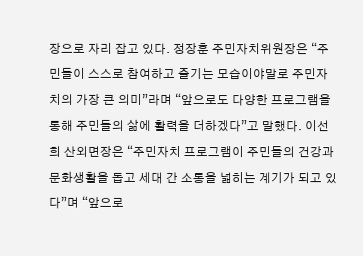장으로 자리 잡고 있다. 정장훈 주민자치위원장은 “주민들이 스스로 참여하고 즐기는 모습이야말로 주민자치의 가장 큰 의미”라며 “앞으로도 다양한 프로그램을 통해 주민들의 삶에 활력을 더하겠다”고 말했다. 이선희 산외면장은 “주민자치 프로그램이 주민들의 건강과 문화생활을 돕고 세대 간 소통을 넓히는 계기가 되고 있다”며 “앞으로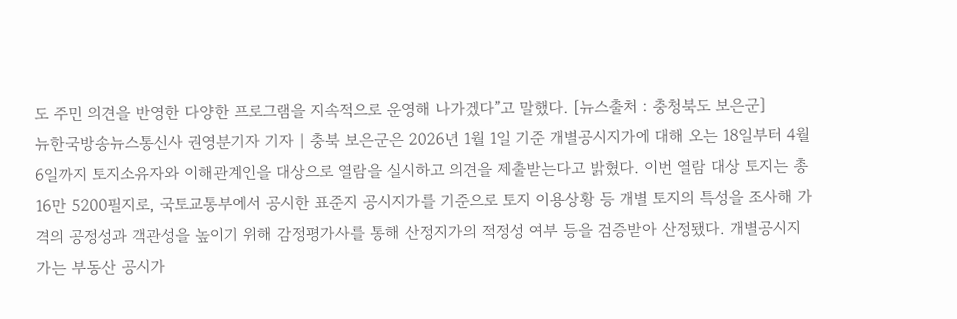도 주민 의견을 반영한 다양한 프로그램을 지속적으로 운영해 나가겠다”고 말했다. [뉴스출처 : 충청북도 보은군]
뉴한국방송뉴스통신사 권영분기자 기자 | 충북 보은군은 2026년 1월 1일 기준 개별공시지가에 대해 오는 18일부터 4월 6일까지 토지소유자와 이해관계인을 대상으로 열람을 실시하고 의견을 제출받는다고 밝혔다. 이번 열람 대상 토지는 총 16만 5200필지로, 국토교통부에서 공시한 표준지 공시지가를 기준으로 토지 이용상황 등 개별 토지의 특성을 조사해 가격의 공정성과 객관성을 높이기 위해 감정평가사를 통해 산정지가의 적정성 여부 등을 검증받아 산정됐다. 개별공시지가는 부동산 공시가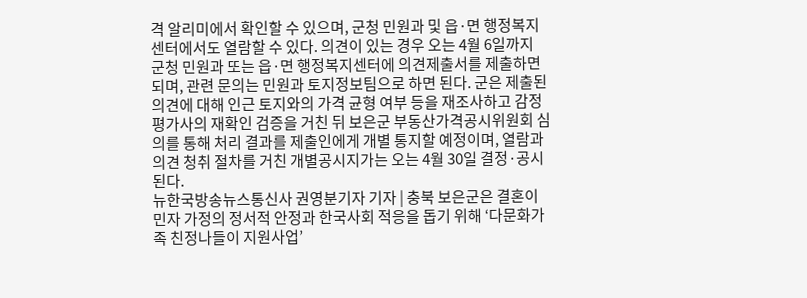격 알리미에서 확인할 수 있으며, 군청 민원과 및 읍·면 행정복지센터에서도 열람할 수 있다. 의견이 있는 경우 오는 4월 6일까지 군청 민원과 또는 읍·면 행정복지센터에 의견제출서를 제출하면 되며, 관련 문의는 민원과 토지정보팀으로 하면 된다. 군은 제출된 의견에 대해 인근 토지와의 가격 균형 여부 등을 재조사하고 감정평가사의 재확인 검증을 거친 뒤 보은군 부동산가격공시위원회 심의를 통해 처리 결과를 제출인에게 개별 통지할 예정이며, 열람과 의견 청취 절차를 거친 개별공시지가는 오는 4월 30일 결정·공시된다.
뉴한국방송뉴스통신사 권영분기자 기자 | 충북 보은군은 결혼이민자 가정의 정서적 안정과 한국사회 적응을 돕기 위해 ‘다문화가족 친정나들이 지원사업’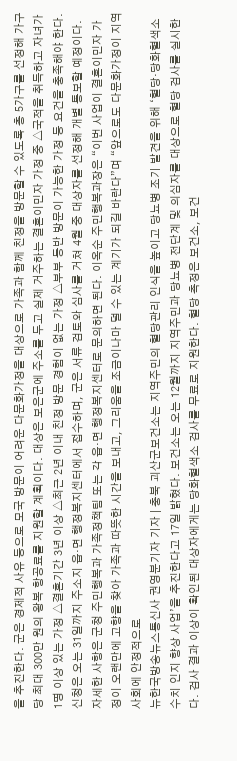을 추진한다. 군은 경제적 사유 등으로 모국 방문이 어려운 다문화가정을 대상으로 가족과 함께 친정을 방문할 수 있도록 총 5가구를 선정해 가구당 최대 300만 원의 왕복 항공료를 지원할 계획이다. 대상은 보은군에 주소를 두고 실제 거주하는 결혼이민자 가정 중 △국적을 취득하고 자녀가 1명 이상 있는 가정 △결혼기간 3년 이상 △최근 2년 이내 친정 방문 경험이 없는 가정 △부부 동반 방문이 가능한 가정 등 요건을 충족해야 한다. 신청은 오는 31일까지 주소지 읍·면 행정복지센터에서 접수하며, 군은 서류 검토와 심사를 거쳐 4월 중 대상자를 선정해 개별 통보할 예정이다. 자세한 사항은 군청 주민행복과 가족정책팀 또는 각 읍·면 행정복지센터로 문의하면 된다. 이옥순 주민행복과장은 “이번 사업이 결혼이민자 가정이 오랜만에 고향을 찾아 가족과 따뜻한 시간을 보내고, 그리움을 조금이나마 덜 수 있는 계기가 되길 바란다”며 “앞으로도 다문화가정이 지역사회에 안정적으로
뉴한국방송뉴스통신사 권영분기자 기자 | 충북 괴산군보건소는 지역주민의 혈당관리 인식을 높이고 당뇨병 조기 발견을 위해 ‘혈당·당화혈색소 수치 인지 향상 사업’을 추진한다고 17일 밝혔다. 보건소는 오는 12월까지 지역주민과 당뇨병 전단계 및 의심자를 대상으로 혈당 검사를 실시한다. 검사 결과 이상이 확인된 대상자에게는 당화혈색소 검사를 무료로 지원한다. 혈당 측정은 보건소, 보건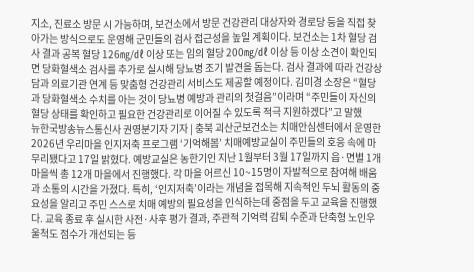지소, 진료소 방문 시 가능하며, 보건소에서 방문 건강관리 대상자와 경로당 등을 직접 찾아가는 방식으로도 운영해 군민들의 검사 접근성을 높일 계획이다. 보건소는 1차 혈당 검사 결과 공복 혈당 126㎎/㎗ 이상 또는 임의 혈당 200㎎/㎗ 이상 등 이상 소견이 확인되면 당화혈색소 검사를 추가로 실시해 당뇨병 조기 발견을 돕는다. 검사 결과에 따라 건강상담과 의료기관 연계 등 맞춤형 건강관리 서비스도 제공할 예정이다. 김미경 소장은 “혈당과 당화혈색소 수치를 아는 것이 당뇨병 예방과 관리의 첫걸음”이라며 “주민들이 자신의 혈당 상태를 확인하고 필요한 건강관리로 이어질 수 있도록 적극 지원하겠다”고 말했
뉴한국방송뉴스통신사 권영분기자 기자 | 충북 괴산군보건소는 치매안심센터에서 운영한 2026년 우리마을 인지저축 프로그램 ‘기억해봄’ 치매예방교실이 주민들의 호응 속에 마무리됐다고 17일 밝혔다. 예방교실은 농한기인 지난 1월부터 3월 17일까지 읍·면별 1개 마을씩 총 12개 마을에서 진행했다. 각 마을 어르신 10~15명이 자발적으로 참여해 배움과 소통의 시간을 가졌다. 특히, ‘인지저축’이라는 개념을 접목해 지속적인 두뇌 활동의 중요성을 알리고 주민 스스로 치매 예방의 필요성을 인식하는데 중점을 두고 교육을 진행했다. 교육 종료 후 실시한 사전·사후 평가 결과, 주관적 기억력 감퇴 수준과 단축형 노인우울척도 점수가 개선되는 등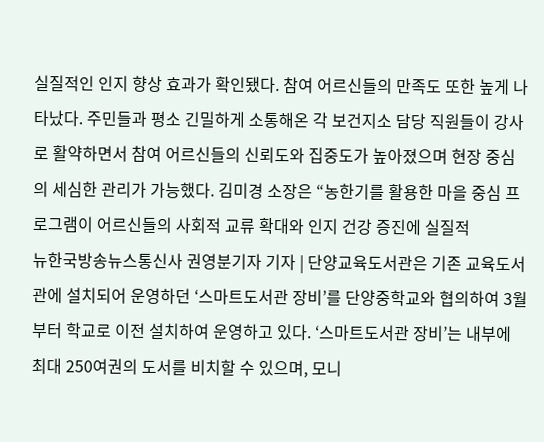실질적인 인지 향상 효과가 확인됐다. 참여 어르신들의 만족도 또한 높게 나타났다. 주민들과 평소 긴밀하게 소통해온 각 보건지소 담당 직원들이 강사로 활약하면서 참여 어르신들의 신뢰도와 집중도가 높아졌으며 현장 중심의 세심한 관리가 가능했다. 김미경 소장은 “농한기를 활용한 마을 중심 프로그램이 어르신들의 사회적 교류 확대와 인지 건강 증진에 실질적
뉴한국방송뉴스통신사 권영분기자 기자 | 단양교육도서관은 기존 교육도서관에 설치되어 운영하던 ‘스마트도서관 장비’를 단양중학교와 협의하여 3월부터 학교로 이전 설치하여 운영하고 있다. ‘스마트도서관 장비’는 내부에 최대 250여권의 도서를 비치할 수 있으며, 모니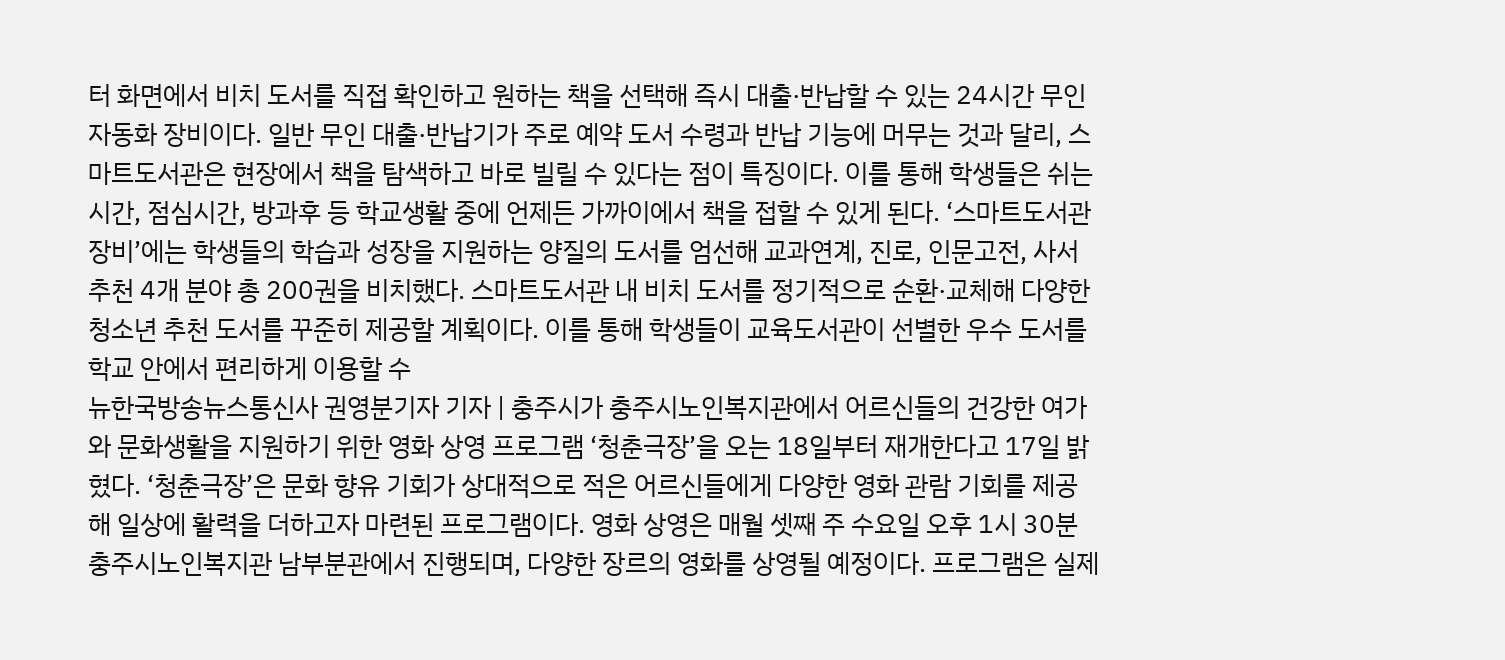터 화면에서 비치 도서를 직접 확인하고 원하는 책을 선택해 즉시 대출·반납할 수 있는 24시간 무인 자동화 장비이다. 일반 무인 대출·반납기가 주로 예약 도서 수령과 반납 기능에 머무는 것과 달리, 스마트도서관은 현장에서 책을 탐색하고 바로 빌릴 수 있다는 점이 특징이다. 이를 통해 학생들은 쉬는 시간, 점심시간, 방과후 등 학교생활 중에 언제든 가까이에서 책을 접할 수 있게 된다. ‘스마트도서관 장비’에는 학생들의 학습과 성장을 지원하는 양질의 도서를 엄선해 교과연계, 진로, 인문고전, 사서추천 4개 분야 총 200권을 비치했다. 스마트도서관 내 비치 도서를 정기적으로 순환·교체해 다양한 청소년 추천 도서를 꾸준히 제공할 계획이다. 이를 통해 학생들이 교육도서관이 선별한 우수 도서를 학교 안에서 편리하게 이용할 수
뉴한국방송뉴스통신사 권영분기자 기자 | 충주시가 충주시노인복지관에서 어르신들의 건강한 여가와 문화생활을 지원하기 위한 영화 상영 프로그램 ‘청춘극장’을 오는 18일부터 재개한다고 17일 밝혔다. ‘청춘극장’은 문화 향유 기회가 상대적으로 적은 어르신들에게 다양한 영화 관람 기회를 제공해 일상에 활력을 더하고자 마련된 프로그램이다. 영화 상영은 매월 셋째 주 수요일 오후 1시 30분 충주시노인복지관 남부분관에서 진행되며, 다양한 장르의 영화를 상영될 예정이다. 프로그램은 실제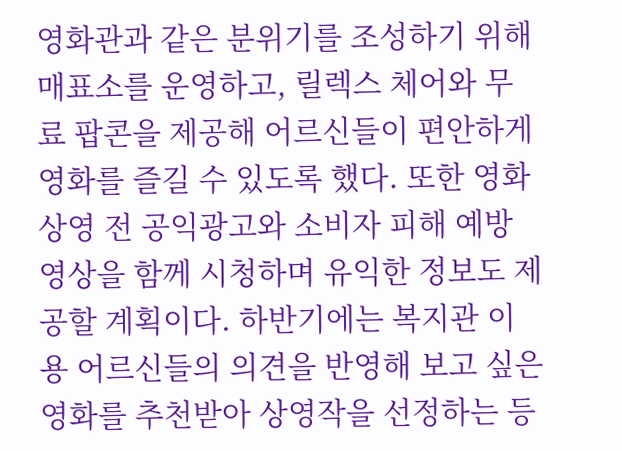영화관과 같은 분위기를 조성하기 위해 매표소를 운영하고, 릴렉스 체어와 무료 팝콘을 제공해 어르신들이 편안하게 영화를 즐길 수 있도록 했다. 또한 영화 상영 전 공익광고와 소비자 피해 예방 영상을 함께 시청하며 유익한 정보도 제공할 계획이다. 하반기에는 복지관 이용 어르신들의 의견을 반영해 보고 싶은 영화를 추천받아 상영작을 선정하는 등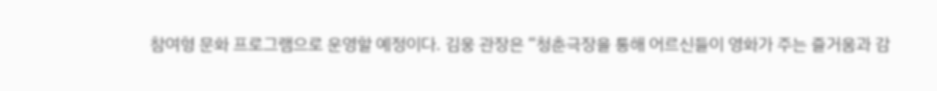참여형 문화 프로그램으로 운영할 예정이다. 김웅 관장은 “청춘극장을 통해 어르신들이 영화가 주는 즐거움과 감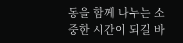동을 함께 나누는 소중한 시간이 되길 바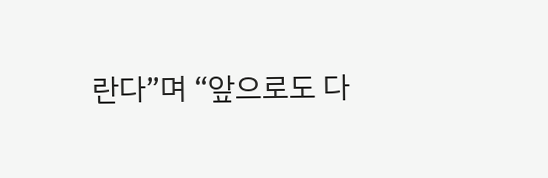란다”며 “앞으로도 다